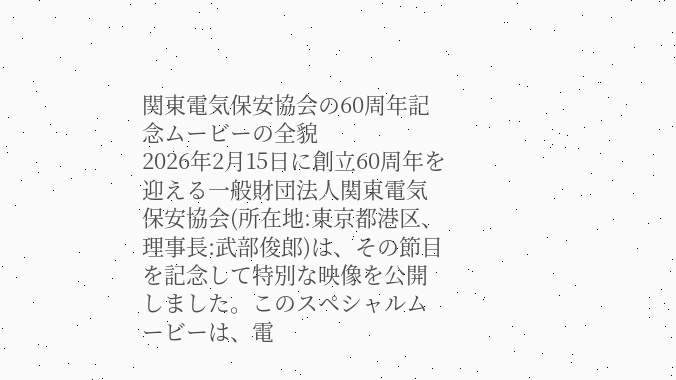関東電気保安協会の60周年記念ムービーの全貌
2026年2月15日に創立60周年を迎える一般財団法人関東電気保安協会(所在地:東京都港区、理事長:武部俊郎)は、その節目を記念して特別な映像を公開しました。このスペシャルムービーは、電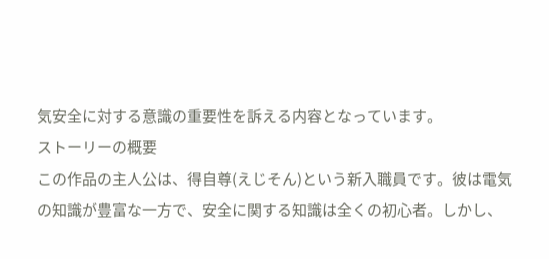気安全に対する意識の重要性を訴える内容となっています。
ストーリーの概要
この作品の主人公は、得自尊(えじそん)という新入職員です。彼は電気の知識が豊富な一方で、安全に関する知識は全くの初心者。しかし、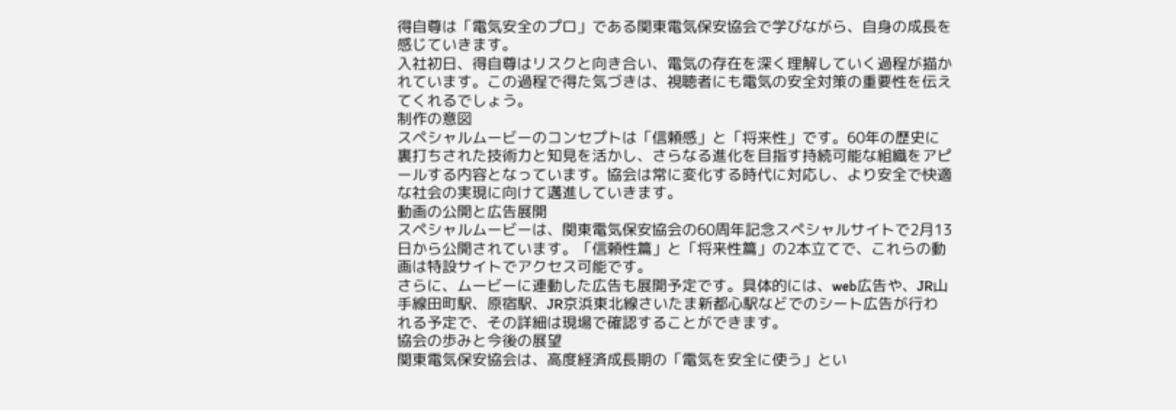得自尊は「電気安全のプロ」である関東電気保安協会で学びながら、自身の成長を感じていきます。
入社初日、得自尊はリスクと向き合い、電気の存在を深く理解していく過程が描かれています。この過程で得た気づきは、視聴者にも電気の安全対策の重要性を伝えてくれるでしょう。
制作の意図
スペシャルムービーのコンセプトは「信頼感」と「将来性」です。60年の歴史に裏打ちされた技術力と知見を活かし、さらなる進化を目指す持続可能な組織をアピールする内容となっています。協会は常に変化する時代に対応し、より安全で快適な社会の実現に向けて邁進していきます。
動画の公開と広告展開
スペシャルムービーは、関東電気保安協会の60周年記念スペシャルサイトで2月13日から公開されています。「信頼性篇」と「将来性篇」の2本立てで、これらの動画は特設サイトでアクセス可能です。
さらに、ムービーに連動した広告も展開予定です。具体的には、web広告や、JR山手線田町駅、原宿駅、JR京浜東北線さいたま新都心駅などでのシート広告が行われる予定で、その詳細は現場で確認することができます。
協会の歩みと今後の展望
関東電気保安協会は、高度経済成長期の「電気を安全に使う」とい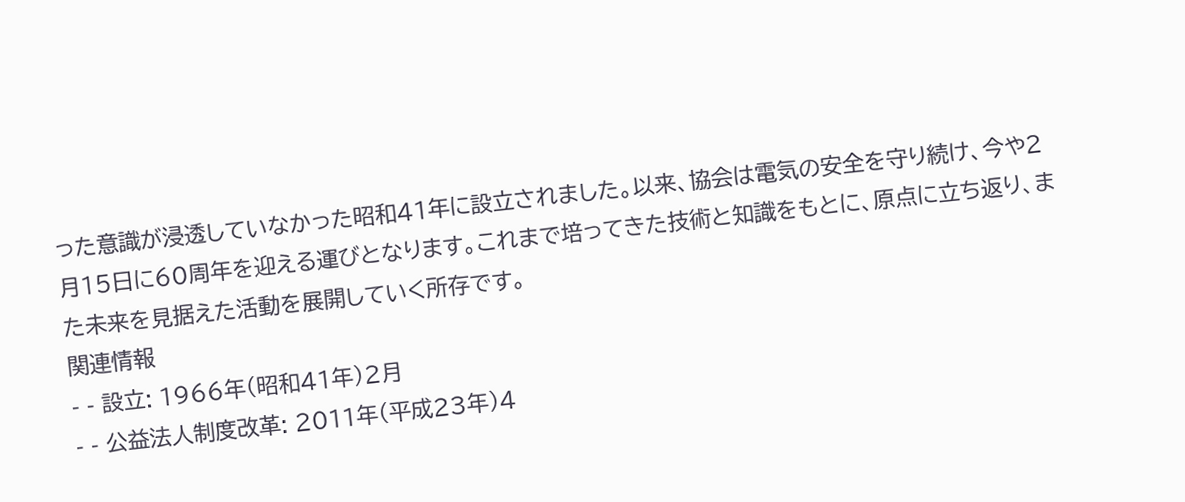った意識が浸透していなかった昭和41年に設立されました。以来、協会は電気の安全を守り続け、今や2月15日に60周年を迎える運びとなります。これまで培ってきた技術と知識をもとに、原点に立ち返り、また未来を見据えた活動を展開していく所存です。
関連情報
- - 設立: 1966年(昭和41年)2月
- - 公益法人制度改革: 2011年(平成23年)4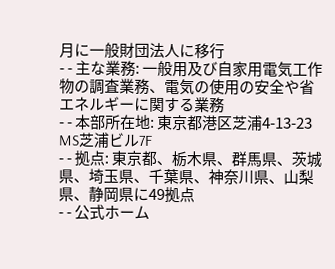月に一般財団法人に移行
- - 主な業務: 一般用及び自家用電気工作物の調査業務、電気の使用の安全や省エネルギーに関する業務
- - 本部所在地: 東京都港区芝浦4-13-23 MS芝浦ビル7F
- - 拠点: 東京都、栃木県、群馬県、茨城県、埼玉県、千葉県、神奈川県、山梨県、静岡県に49拠点
- - 公式ホーム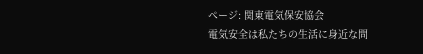ページ: 関東電気保安協会
電気安全は私たちの生活に身近な問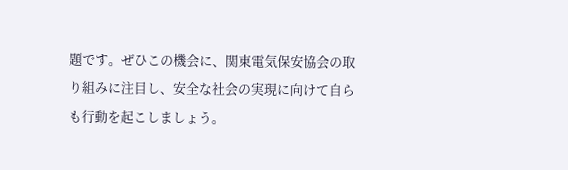題です。ぜひこの機会に、関東電気保安協会の取り組みに注目し、安全な社会の実現に向けて自らも行動を起こしましょう。